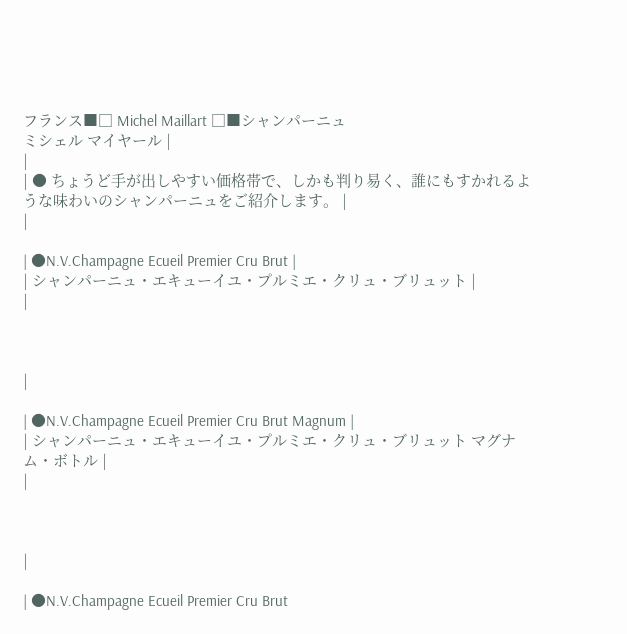フランス■□ Michel Maillart □■シャンパーニュ
ミシェル マイヤール |
|
| ● ちょうど手が出しやすい価格帯で、しかも判り易く、誰にもすかれるような味わいのシャンパーニュをご紹介します。 |
|

| ●N.V.Champagne Ecueil Premier Cru Brut |
| シャンパーニュ・エキューイユ・プルミエ・クリュ・ブリュット |
|



|

| ●N.V.Champagne Ecueil Premier Cru Brut Magnum |
| シャンパーニュ・エキューイユ・プルミエ・クリュ・ブリュット マグナム・ボトル |
|



|

| ●N.V.Champagne Ecueil Premier Cru Brut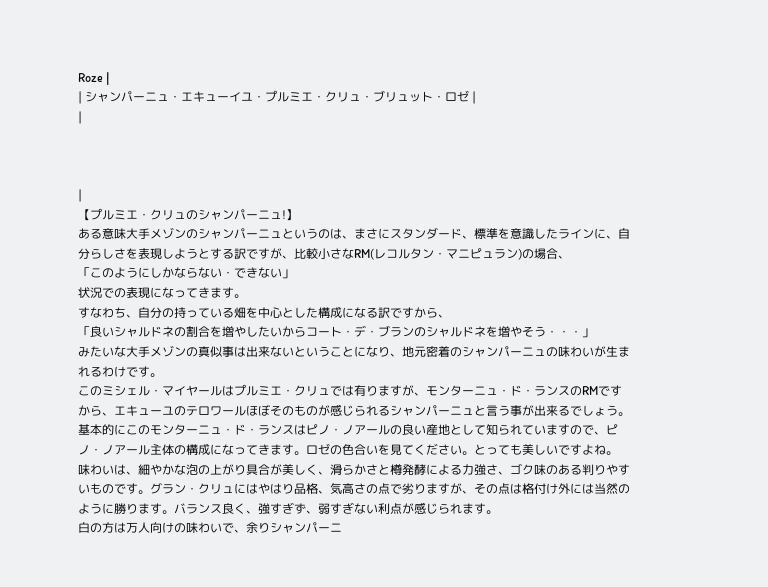Roze |
| シャンパーニュ・エキューイユ・プルミエ・クリュ・ブリュット・ロゼ |
|



|
【プルミエ・クリュのシャンパーニュ!】
ある意味大手メゾンのシャンパーニュというのは、まさにスタンダード、標準を意識したラインに、自分らしさを表現しようとする訳ですが、比較小さなRM(レコルタン・マニピュラン)の場合、
「このようにしかならない・できない」
状況での表現になってきます。
すなわち、自分の持っている畑を中心とした構成になる訳ですから、
「良いシャルドネの割合を増やしたいからコート・デ・ブランのシャルドネを増やそう・・・」
みたいな大手メゾンの真似事は出来ないということになり、地元密着のシャンパーニュの味わいが生まれるわけです。
このミシェル・マイヤールはプルミエ・クリュでは有りますが、モンターニュ・ド・ランスのRMですから、エキューユのテロワールほぼそのものが感じられるシャンパーニュと言う事が出来るでしょう。基本的にこのモンターニュ・ド・ランスはピノ・ノアールの良い産地として知られていますので、ピノ・ノアール主体の構成になってきます。ロゼの色合いを見てください。とっても美しいですよね。
味わいは、細やかな泡の上がり具合が美しく、滑らかさと樽発酵による力強さ、ゴク味のある判りやすいものです。グラン・クリュにはやはり品格、気高さの点で劣りますが、その点は格付け外には当然のように勝ります。バランス良く、強すぎず、弱すぎない利点が感じられます。
白の方は万人向けの味わいで、余りシャンパーニ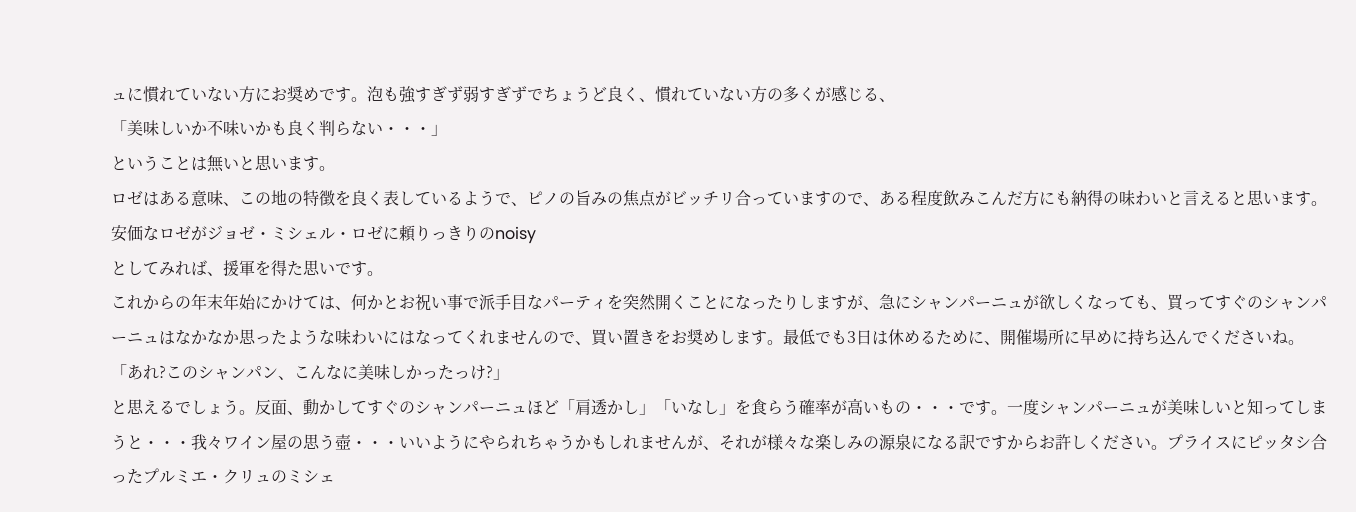ュに慣れていない方にお奨めです。泡も強すぎず弱すぎずでちょうど良く、慣れていない方の多くが感じる、
「美味しいか不味いかも良く判らない・・・」
ということは無いと思います。
ロゼはある意味、この地の特徴を良く表しているようで、ピノの旨みの焦点がビッチリ合っていますので、ある程度飲みこんだ方にも納得の味わいと言えると思います。安価なロゼがジョゼ・ミシェル・ロゼに頼りっきりのnoisy
としてみれば、援軍を得た思いです。
これからの年末年始にかけては、何かとお祝い事で派手目なパーティを突然開くことになったりしますが、急にシャンパーニュが欲しくなっても、買ってすぐのシャンパーニュはなかなか思ったような味わいにはなってくれませんので、買い置きをお奨めします。最低でも3日は休めるために、開催場所に早めに持ち込んでくださいね。
「あれ?このシャンパン、こんなに美味しかったっけ?」
と思えるでしょう。反面、動かしてすぐのシャンパーニュほど「肩透かし」「いなし」を食らう確率が高いもの・・・です。一度シャンパーニュが美味しいと知ってしまうと・・・我々ワイン屋の思う壺・・・いいようにやられちゃうかもしれませんが、それが様々な楽しみの源泉になる訳ですからお許しください。プライスにピッタシ合ったプルミエ・クリュのミシェ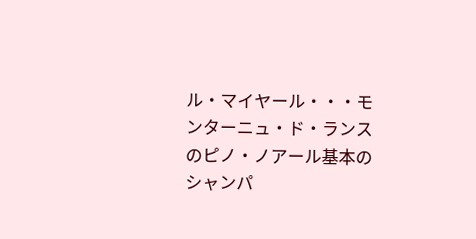ル・マイヤール・・・モンターニュ・ド・ランスのピノ・ノアール基本のシャンパ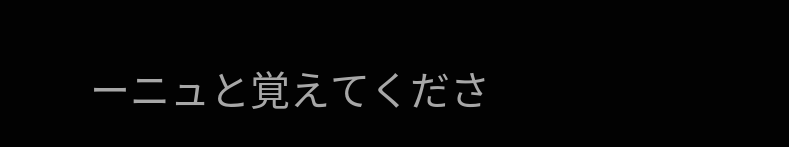ーニュと覚えてくださ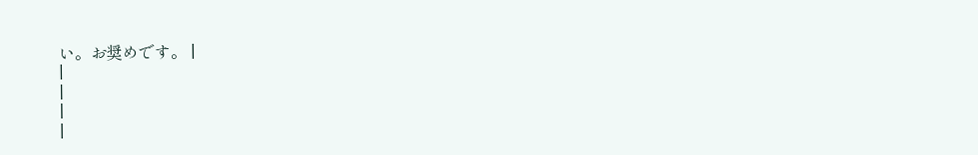い。お奨めです。 |
|
|
|
|